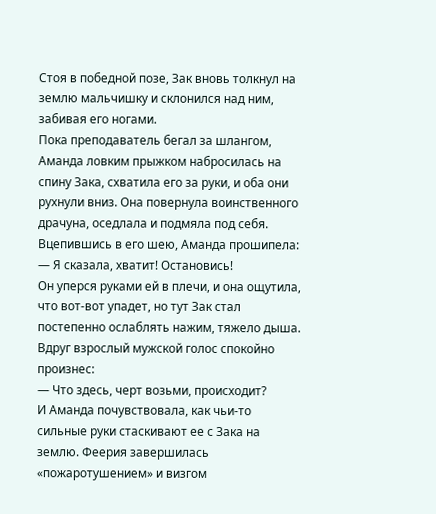Стоя в победной позе, Зак вновь толкнул на землю мальчишку и склонился над ним, забивая его ногами.
Пока преподаватель бегал за шлангом, Аманда ловким прыжком набросилась на спину Зака, схватила его за руки, и оба они рухнули вниз. Она повернула воинственного драчуна, оседлала и подмяла под себя. Вцепившись в его шею, Аманда прошипела:
— Я сказала, хватит! Остановись!
Он уперся руками ей в плечи, и она ощутила, что вот-вот упадет, но тут Зак стал постепенно ослаблять нажим, тяжело дыша. Вдруг взрослый мужской голос спокойно произнес:
— Что здесь, черт возьми, происходит?
И Аманда почувствовала, как чьи-то сильные руки стаскивают ее с Зака на землю. Феерия завершилась «пожаротушением» и визгом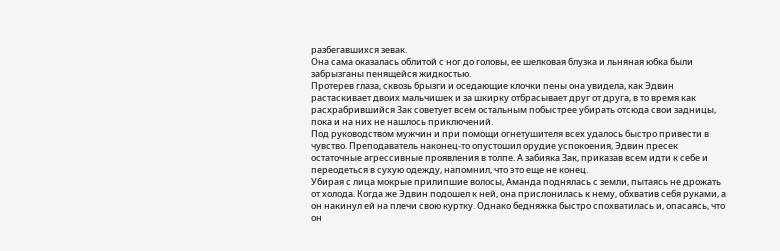разбегавшихся зевак.
Она сама оказалась облитой с ног до головы, ее шелковая блузка и льняная юбка были забрызганы пенящейся жидкостью.
Протерев глаза, сквозь брызги и оседающие клочки пены она увидела, как Эдвин растаскивает двоих мальчишек и за шкирку отбрасывает друг от друга, в то время как расхрабрившийся Зак советует всем остальным побыстрее убирать отсюда свои задницы, пока и на них не нашлось приключений.
Под руководством мужчин и при помощи огнетушителя всех удалось быстро привести в чувство. Преподаватель наконец-то опустошил орудие успокоения, Эдвин пресек остаточные агрессивные проявления в толпе. А забияка Зак, приказав всем идти к себе и переодеться в сухую одежду, напомнил, что это еще не конец.
Убирая с лица мокрые прилипшие волосы, Аманда поднялась с земли, пытаясь не дрожать от холода. Когда же Эдвин подошел к ней, она прислонилась к нему, обхватив себя руками, а он накинул ей на плечи свою куртку. Однако бедняжка быстро спохватилась и, опасаясь, что он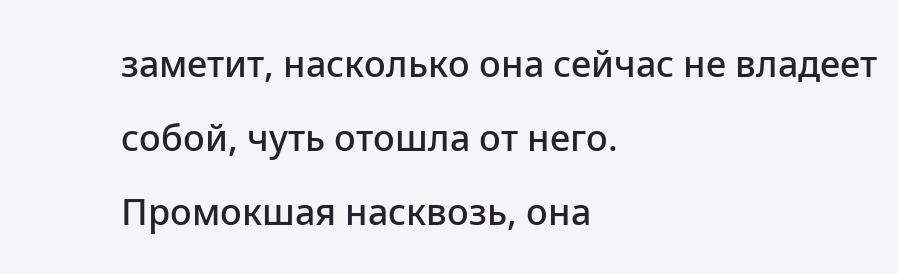заметит, насколько она сейчас не владеет собой, чуть отошла от него.
Промокшая насквозь, она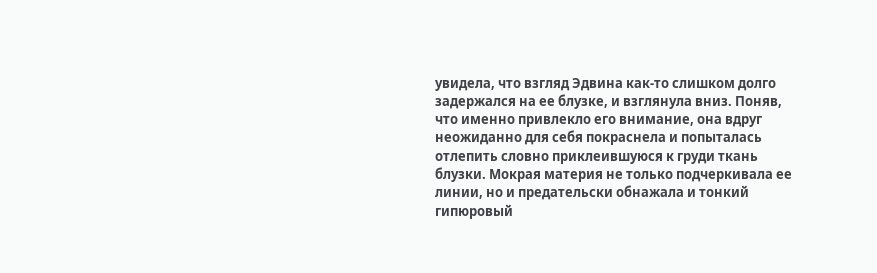увидела, что взгляд Эдвина как-то слишком долго задержался на ее блузке, и взглянула вниз. Поняв, что именно привлекло его внимание, она вдруг неожиданно для себя покраснела и попыталась отлепить словно приклеившуюся к груди ткань блузки. Мокрая материя не только подчеркивала ее линии, но и предательски обнажала и тонкий гипюровый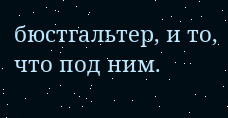бюстгальтер, и то, что под ним.